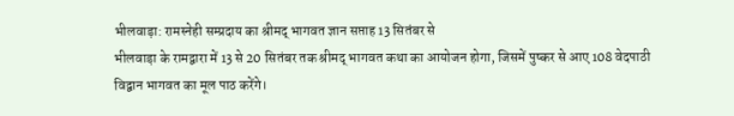भीलवाड़ा: रामस्नेही सम्प्रदाय का श्रीमद् भागवत ज्ञान सप्ताह 13 सितंबर से
भीलवाड़ा के रामद्वारा में 13 से 20 सितंबर तक श्रीमद् भागवत कथा का आयोजन होगा, जिसमें पुष्कर से आए 108 वेदपाठी विद्वान भागवत का मूल पाठ करेंगे।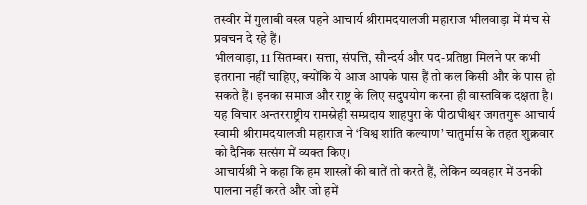तस्वीर में गुलाबी वस्त्र पहने आचार्य श्रीरामदयालजी महाराज भीलवाड़ा में मंच से प्रवचन दे रहे हैं।
भीलवाड़ा, 11 सितम्बर। सत्ता, संपत्ति, सौन्दर्य और पद-प्रतिष्ठा मिलने पर कभी इतराना नहीं चाहिए, क्योंकि ये आज आपके पास हैं तो कल किसी और के पास हो सकते हैं। इनका समाज और राष्ट्र के लिए सदुपयोग करना ही वास्तविक दक्षता है। यह विचार अन्तरराष्ट्रीय रामस्नेही सम्प्रदाय शाहपुरा के पीठाघीश्वर जगतगुरू आचार्य स्वामी श्रीरामदयालजी महाराज ने ‘विश्व शांति कल्याण’ चातुर्मास के तहत शुक्रवार को दैनिक सत्संग में व्यक्त किए।
आचार्यश्री ने कहा कि हम शास्त्रों की बातें तो करते हैं, लेकिन व्यवहार में उनकी पालना नहीं करते और जो हमें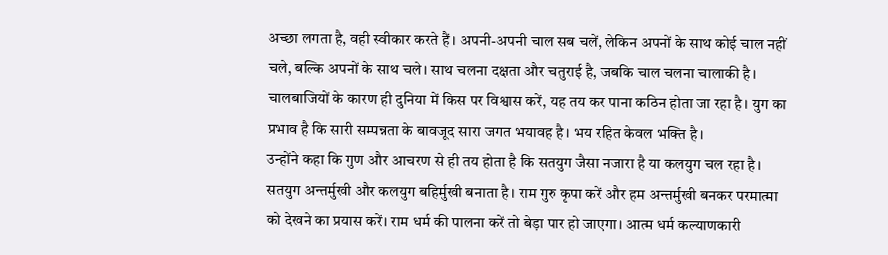अच्छा लगता है, वही स्वीकार करते हैं। अपनी-अपनी चाल सब चलें, लेकिन अपनों के साथ कोई चाल नहीं चले, बल्कि अपनों के साथ चले। साथ चलना दक्षता और चतुराई है, जबकि चाल चलना चालाकी है। चालबाजियों के कारण ही दुनिया में किस पर विश्वास करें, यह तय कर पाना कठिन होता जा रहा है। युग का प्रभाव है कि सारी सम्पन्नता के बावजूद सारा जगत भयावह है। भय रहित केवल भक्ति है।
उन्होंने कहा कि गुण और आचरण से ही तय होता है कि सतयुग जैसा नजारा है या कलयुग चल रहा है। सतयुग अन्तर्मुखी और कलयुग बहिर्मुखी बनाता है। राम गुरु कृपा करें और हम अन्तर्मुखी बनकर परमात्मा को देखने का प्रयास करें। राम धर्म की पालना करें तो बेड़ा पार हो जाएगा। आत्म धर्म कल्याणकारी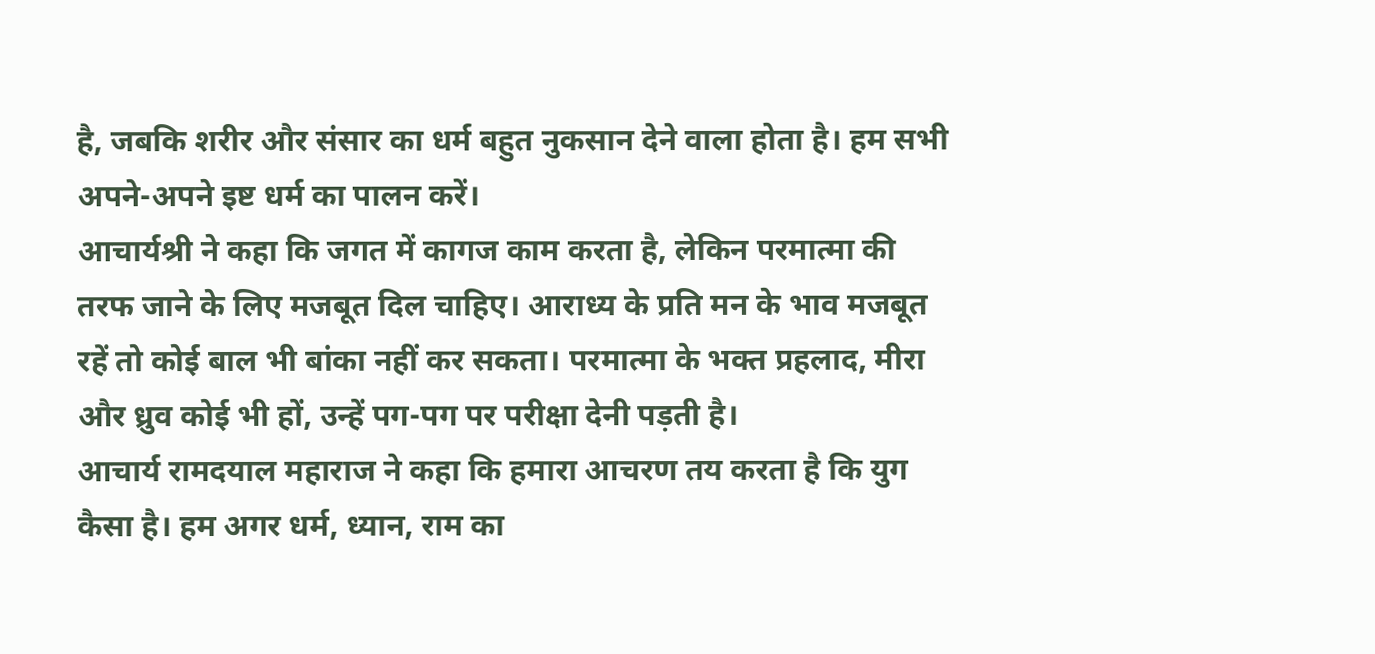है, जबकि शरीर और संसार का धर्म बहुत नुकसान देने वाला होता है। हम सभी अपने-अपने इष्ट धर्म का पालन करें।
आचार्यश्री ने कहा कि जगत में कागज काम करता है, लेकिन परमात्मा की तरफ जाने के लिए मजबूत दिल चाहिए। आराध्य के प्रति मन के भाव मजबूत रहें तो कोई बाल भी बांका नहीं कर सकता। परमात्मा के भक्त प्रहलाद, मीरा और ध्रुव कोई भी हों, उन्हें पग-पग पर परीक्षा देनी पड़ती है।
आचार्य रामदयाल महाराज ने कहा कि हमारा आचरण तय करता है कि युग कैसा है। हम अगर धर्म, ध्यान, राम का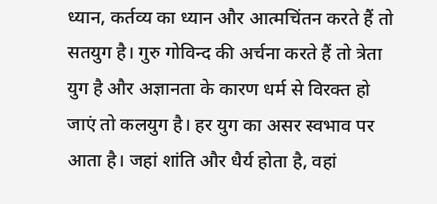ध्यान, कर्तव्य का ध्यान और आत्मचिंतन करते हैं तो सतयुग है। गुरु गोविन्द की अर्चना करते हैं तो त्रेता युग है और अज्ञानता के कारण धर्म से विरक्त हो जाएं तो कलयुग है। हर युग का असर स्वभाव पर आता है। जहां शांति और धैर्य होता है, वहां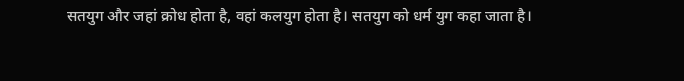सतयुग और जहां क्रोध होता है, वहां कलयुग होता है। सतयुग को धर्म युग कहा जाता है।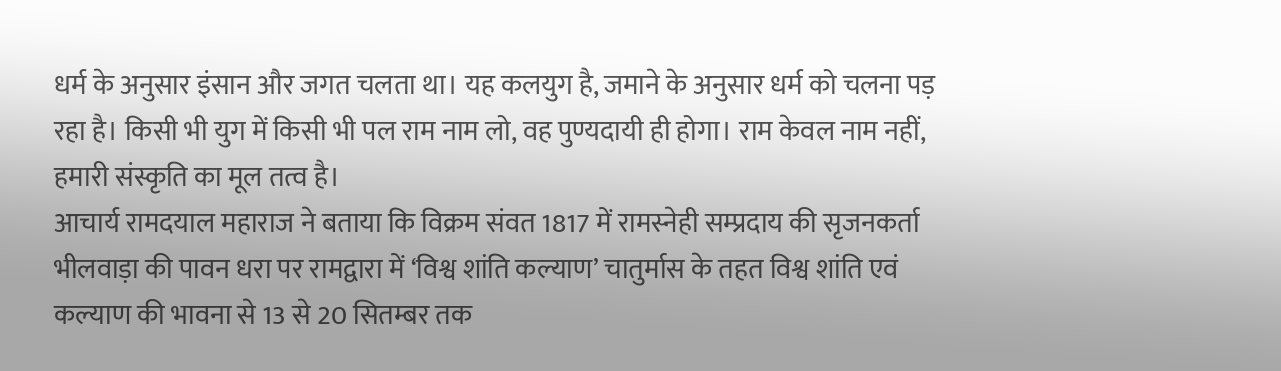धर्म के अनुसार इंसान और जगत चलता था। यह कलयुग है, जमाने के अनुसार धर्म को चलना पड़ रहा है। किसी भी युग में किसी भी पल राम नाम लो, वह पुण्यदायी ही होगा। राम केवल नाम नहीं, हमारी संस्कृति का मूल तत्व है।
आचार्य रामदयाल महाराज ने बताया कि विक्रम संवत 1817 में रामस्नेही सम्प्रदाय की सृजनकर्ता भीलवाड़ा की पावन धरा पर रामद्वारा में ‘विश्व शांति कल्याण’ चातुर्मास के तहत विश्व शांति एवं कल्याण की भावना से 13 से 20 सितम्बर तक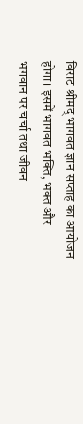विराट श्रीमद् भागवत ज्ञान सप्ताह का आयोजन होगा। इसमें भागवत भक्ति, भक्त और भगवान पर चर्चा तथा जीवन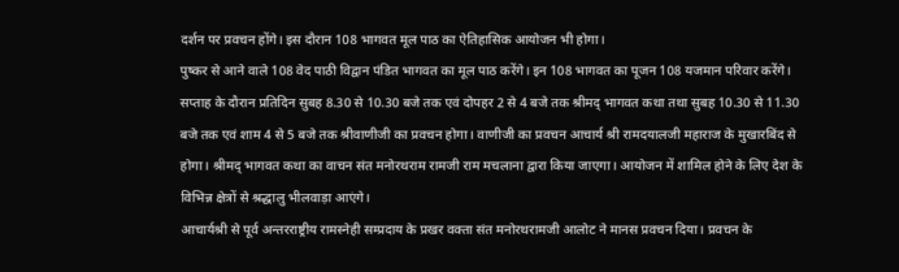दर्शन पर प्रवचन होंगे। इस दौरान 108 भागवत मूल पाठ का ऐतिहासिक आयोजन भी होगा।
पुष्कर से आने वाले 108 वेद पाठी विद्वान पंडित भागवत का मूल पाठ करेंगे। इन 108 भागवत का पूजन 108 यजमान परिवार करेंगे। सप्ताह के दौरान प्रतिदिन सुबह 8.30 से 10.30 बजे तक एवं दोपहर 2 से 4 बजे तक श्रीमद् भागवत कथा तथा सुबह 10.30 से 11.30 बजे तक एवं शाम 4 से 5 बजे तक श्रीवाणीजी का प्रवचन होगा। वाणीजी का प्रवचन आचार्य श्री रामदयालजी महाराज के मुखारबिंद से होगा। श्रीमद् भागवत कथा का वाचन संत मनोरथराम रामजी राम मचलाना द्वारा किया जाएगा। आयोजन में शामिल होने के लिए देश के विभिन्न क्षेत्रों से श्रद्धालु भीलवाड़ा आएंगे।
आचार्यश्री से पूर्व अन्तरराष्ट्रीय रामस्नेही सम्प्रदाय के प्रखर वक्ता संत मनोरथरामजी आलोट ने मानस प्रवचन दिया। प्रवचन के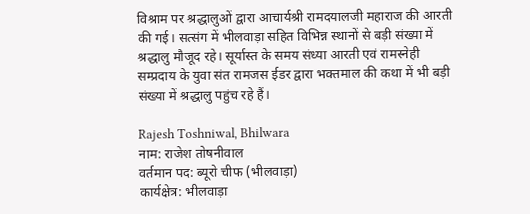विश्राम पर श्रद्धालुओं द्वारा आचार्यश्री रामदयालजी महाराज की आरती की गई। सत्संग में भीलवाड़ा सहित विभिन्न स्थानों से बड़ी संख्या में श्रद्धालु मौजूद रहे। सूर्यास्त के समय संध्या आरती एवं रामस्नेही सम्प्रदाय के युवा संत रामजस ईडर द्वारा भक्तमाल की कथा में भी बड़ी संख्या में श्रद्धालु पहुंच रहे हैं।

Rajesh Toshniwal, Bhilwara
नाम: राजेश तोषनीवाल
वर्तमान पद: ब्यूरो चीफ (भीलवाड़ा)
कार्यक्षेत्र: भीलवाड़ा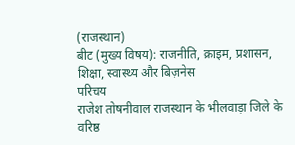(राजस्थान)
बीट (मुख्य विषय): राजनीति, क्राइम, प्रशासन, शिक्षा, स्वास्थ्य और बिज़नेस
परिचय
राजेश तोषनीवाल राजस्थान के भीलवाड़ा जिले के वरिष्ठ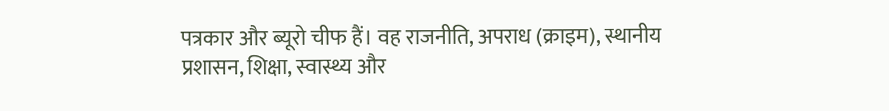पत्रकार और ब्यूरो चीफ हैं। वह राजनीति, अपराध (क्राइम), स्थानीय प्रशासन, शिक्षा, स्वास्थ्य और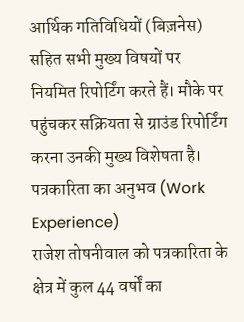आर्थिक गतिविधियों (बिज़नेस) सहित सभी मुख्य विषयों पर नियमित रिपोर्टिंग करते हैं। मौके पर पहुंचकर सक्रियता से ग्राउंड रिपोर्टिंग करना उनकी मुख्य विशेषता है।
पत्रकारिता का अनुभव (Work Experience)
राजेश तोषनीवाल को पत्रकारिता के क्षेत्र में कुल 44 वर्षों का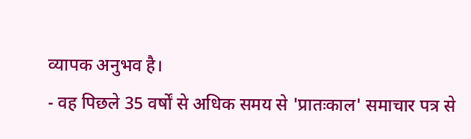व्यापक अनुभव है।
- वह पिछले 35 वर्षों से अधिक समय से 'प्रातःकाल' समाचार पत्र से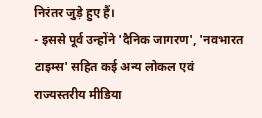निरंतर जुड़े हुए हैं।
- इससे पूर्व उन्होंने 'दैनिक जागरण', 'नवभारत टाइम्स' सहित कई अन्य लोकल एवं राज्यस्तरीय मीडिया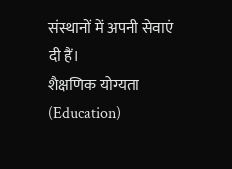संस्थानों में अपनी सेवाएं दी हैं।
शैक्षणिक योग्यता (Education)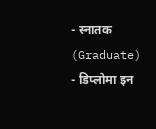- स्नातक (Graduate)
- डिप्लोमा इन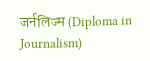जर्नलिज्म (Diploma in Journalism)